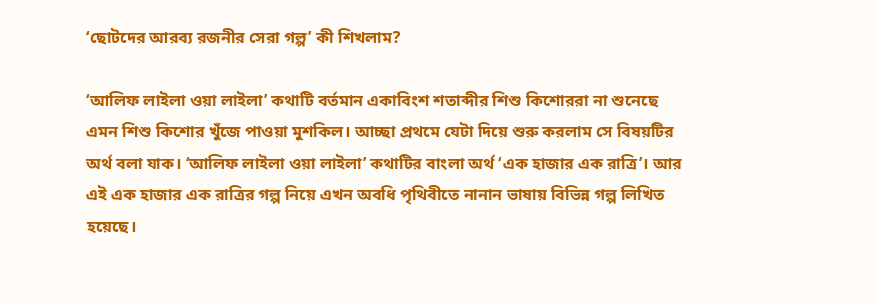‘ছোটদের আরব্য রজনীর সেরা গল্প’ কী শিখলাম?

‘আলিফ লাইলা ওয়া লাইলা’ কথাটি বর্তমান একাবিংশ শতাব্দীর শিশু কিশোররা না শুনেছে এমন শিশু কিশোর খুঁজে পাওয়া মুশকিল। আচ্ছা প্রথমে যেটা দিয়ে শুরু করলাম সে বিষয়টির অর্থ বলা যাক। ‘আলিফ লাইলা ওয়া লাইলা’ কথাটির বাংলা অর্থ ‘এক হাজার এক রাত্রি’। আর এই এক হাজার এক রাত্রির গল্প নিয়ে এখন অবধি পৃথিবীতে নানান ভাষায় বিভিন্ন গল্প লিখিত হয়েছে।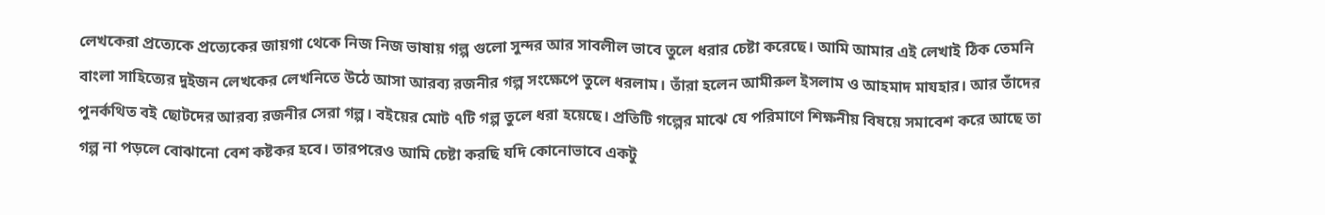লেখকেরা প্রত্যেকে প্রত্যেকের জায়গা থেকে নিজ নিজ ভাষায় গল্প গুলো সুন্দর আর সাবলীল ভাবে তুলে ধরার চেষ্টা করেছে। আমি আমার এই লেখাই ঠিক তেমনি বাংলা সাহিত্যের দুইজন লেখকের লেখনিতে উঠে আসা আরব্য রজনীর গল্প সংক্ষেপে তুলে ধরলাম। তাঁরা হলেন আমীরুল ইসলাম ও আহমাদ মাযহার। আর তাঁদের পুনর্কথিত বই ছোটদের আরব্য রজনীর সেরা গল্প। বইয়ের মোট ৭টি গল্প তুলে ধরা হয়েছে। প্রতিটি গল্পের মাঝে যে পরিমাণে শিক্ষনীয় বিষয়ে সমাবেশ করে আছে তা গল্প না পড়লে বোঝানো বেশ কষ্টকর হবে। তারপরেও আমি চেষ্টা করছি যদি কোনোভাবে একটু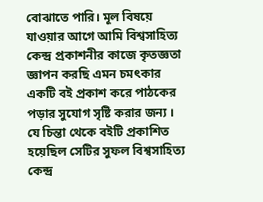বোঝাতে পারি। মূল বিষয়ে যাওয়ার আগে আমি বিশ্বসাহিত্য কেন্দ্র প্রকাশনীর কাজে কৃতজ্ঞতা জ্ঞাপন করছি এমন চমৎকার একটি বই প্রকাশ করে পাঠকের পড়ার সুযোগ সৃষ্টি করার জন্য । যে চিন্তা থেকে বইটি প্রকাশিত হয়েছিল সেটির সুফল বিশ্বসাহিত্য কেন্দ্র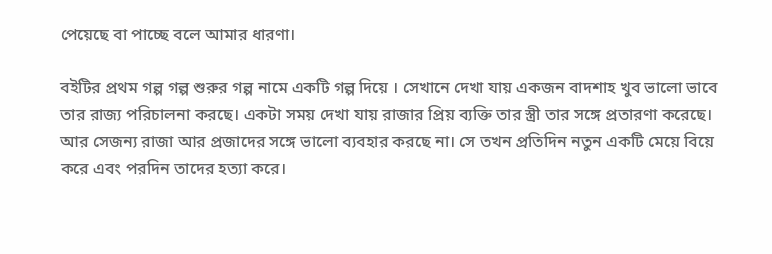পেয়েছে বা পাচ্ছে বলে আমার ধারণা।

বইটির প্রথম গল্প গল্প শুরুর গল্প নামে একটি গল্প দিয়ে । সেখানে দেখা যায় একজন বাদশাহ খুব ভালো ভাবে তার রাজ্য পরিচালনা করছে। একটা সময় দেখা যায় রাজার প্রিয় ব্যক্তি তার স্ত্রী তার সঙ্গে প্রতারণা করেছে। আর সেজন্য রাজা আর প্রজাদের সঙ্গে ভালো ব্যবহার করছে না। সে তখন প্রতিদিন নতুন একটি মেয়ে বিয়ে করে এবং পরদিন তাদের হত্যা করে।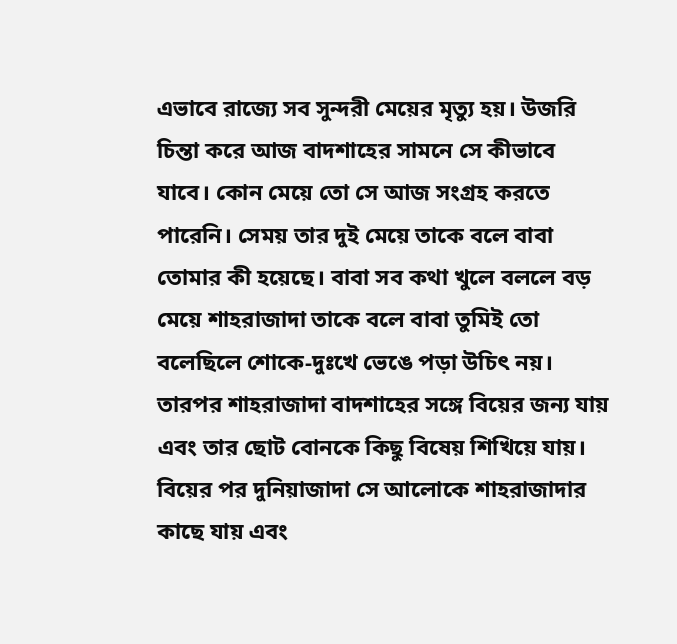এভাবে রাজ্যে সব সুন্দরী মেয়ের মৃত্যু হয়। উজরি চিন্তা করে আজ বাদশাহের সামনে সে কীভাবে যাবে। কোন মেয়ে তো সে আজ সংগ্রহ করতে পারেনি। সেময় তার দুই মেয়ে তাকে বলে বাবা তোমার কী হয়েছে। বাবা সব কথা খুলে বললে বড় মেয়ে শাহরাজাদা তাকে বলে বাবা তুমিই তো বলেছিলে শোকে-দুঃখে ভেঙে পড়া উচিৎ নয়। তারপর শাহরাজাদা বাদশাহের সঙ্গে বিয়ের জন্য যায় এবং তার ছোট বোনকে কিছু বিষেয় শিখিয়ে যায়। বিয়ের পর দুনিয়াজাদা সে আলোকে শাহরাজাদার কাছে যায় এবং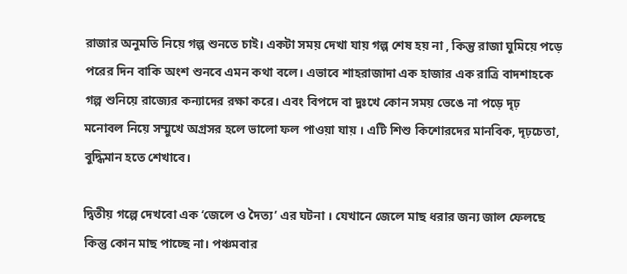রাজার অনুমতি নিয়ে গল্প শুনতে চাই। একটা সময় দেখা যায় গল্প শেষ হয় না , কিন্তু রাজা ঘুমিয়ে পড়ে পরের দিন বাকি অংশ শুনবে এমন কথা বলে। এভাবে শাহরাজাদা এক হাজার এক রাত্রি বাদশাহকে গল্প শুনিয়ে রাজ্যের কন্যাদের রক্ষা করে। এবং বিপদে বা দুঃখে কোন সময় ভেঙে না পড়ে দৃঢ় মনোবল নিয়ে সম্মুখে অগ্রসর হলে ভালো ফল পাওয়া যায় । এটি শিশু কিশোরদের মানবিক, দৃঢ়চেতা, বুদ্ধিমান হতে শেখাবে।

দ্বিতীয় গল্পে দেখবো এক ‘জেলে ও দৈত্য’ এর ঘটনা । যেখানে জেলে মাছ ধরার জন্য জাল ফেলছে কিন্তু কোন মাছ পাচ্ছে না। পঞ্চমবার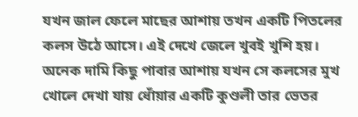যখন জাল ফেলে মাছের আশায় তখন একটি পিতলের কলস উঠে আসে। এই দেখে জেলে খুবই খুশি হয়। অনেক দামি কিছু পাবার আশায় যখন সে কলসের মুখ খোলে দেখা যায় ধোঁয়ার একটি কুণ্ডলী তার ভেতর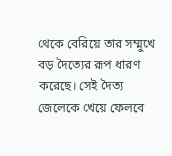থেকে বেরিয়ে তার সম্মুখে বড় দৈত্যের রূপ ধারণ করেছে। সেই দৈত্য জেলেকে খেয়ে ফেলবে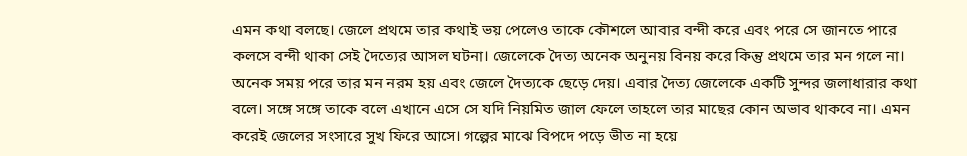এমন কথা বলছে। জেলে প্রথমে তার কথাই ভয় পেলেও তাকে কৌশলে আবার বন্দী করে এবং পরে সে জানতে পারে কলসে বন্দী থাকা সেই দৈত্যের আসল ঘটনা। জেলেকে দৈত্য অনেক অনুনয় বিনয় করে কিন্তু প্রথমে তার মন গলে না। অনেক সময় পরে তার মন নরম হয় এবং জেলে দৈত্যকে ছেড়ে দেয়। এবার দৈত্য জেলেকে একটি সুন্দর জলাধারার কথা বলে। সঙ্গে সঙ্গে তাকে বলে এখানে এসে সে যদি নিয়মিত জাল ফেলে তাহলে তার মাছের কোন অভাব থাকবে না। এমন করেই জেলের সংসারে সুখ ফিরে আসে। গল্পের মাঝে বিপদে পড়ে ভীত না হয়ে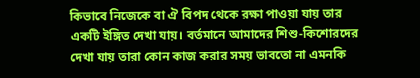কিভাবে নিজেকে বা ঐ বিপদ থেকে রক্ষা পাওয়া যায় তার একটি ইঙ্গিত দেখা যায়। বর্তমানে আমাদের শিশু-কিশোরদের দেখা যায় তারা কোন কাজ করার সময় ভাবতো না এমনকি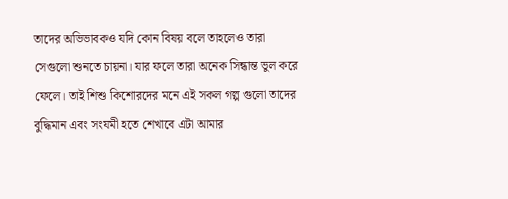তাদের অভিভাবকও যদি কোন বিষয় বলে তাহলেও তারা সেগুলো শুনতে চায়না। যার ফলে তারা অনেক সিন্ধান্ত ভুল করে ফেলে। তাই শিশু কিশোরদের মনে এই সকল গল্প গুলো তাদের বুদ্ধিমান এবং সংযমী হতে শেখাবে এটা আমার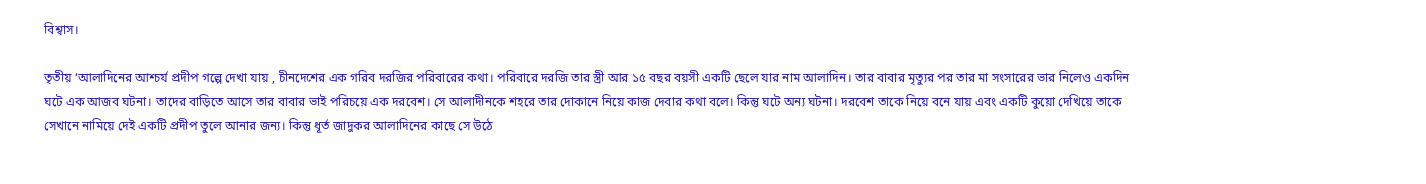বিশ্বাস।

তৃতীয় ‘আলাদিনের‌ আশ্চর্য প্রদীপ গল্পে দেখা যায় , চীনদেশের এক গরিব দরজির পরিবারের কথা। পরিবারে দরজি তার স্ত্রী আর ১৫ বছর বয়সী একটি ছেলে যার নাম আলাদিন। তার বাবার মৃত্যুর পর তার মা সংসারের ভার নিলেও একদিন ঘটে এক আজব ঘটনা। তাদের বাড়িতে আসে তার বাবার ভাই পরিচয়ে এক দরবেশ। সে আলাদীনকে শহরে তার দোকানে নিয়ে কাজ দেবার কথা বলে। কিন্তু ঘটে অন্য ঘটনা। দরবেশ তাকে নিয়ে বনে যায় এবং একটি কুয়ো দেখিয়ে তাকে সেখানে নামিয়ে দেই একটি প্রদীপ তুলে আনার জন্য। কিন্তু ধূর্ত জাদুকর আলাদিনের কাছে সে উঠে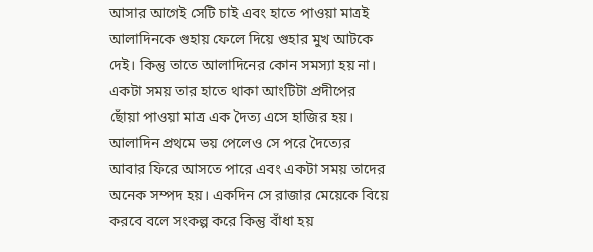আসার আগেই সেটি চাই এবং হাতে পাওয়া মাত্রই আলাদিনকে গুহায় ফেলে দিয়ে গুহার মুখ আটকে দেই। কিন্তু তাতে আলাদিনের কোন সমস্যা হয় না। একটা সময় তার হাতে থাকা আংটিটা প্রদীপের ছোঁয়া পাওয়া মাত্র এক দৈত্য এসে হাজির হয়। আলাদিন প্রথমে ভয় পেলেও সে পরে দৈত্যের আবার ফিরে আসতে পারে এবং একটা সময় তাদের অনেক সম্পদ হয়। একদিন সে রাজার মেয়েকে বিয়ে করবে বলে সংকল্প করে কিন্তু বাঁধা হয়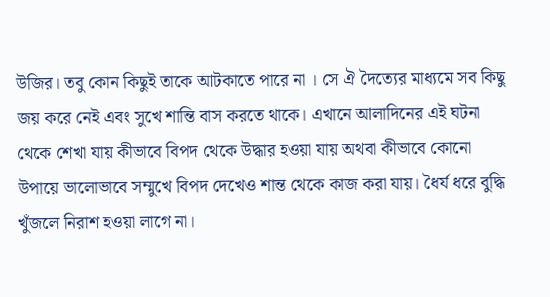উজির। তবু কোন কিছুই তাকে আটকাতে পারে না । সে ঐ দৈত্যের মাধ্যমে সব কিছু জয় করে নেই এবং সুখে শান্তি বাস করতে থাকে। এখানে আলাদিনের এই ঘটনা থেকে শেখা যায় কীভাবে বিপদ থেকে উদ্ধার হওয়া যায় অথবা কীভাবে কোনো উপায়ে ভালোভাবে সম্মুখে বিপদ দেখেও শান্ত থেকে কাজ করা যায়। ধৈর্য ধরে বুদ্ধি খুঁজলে নিরাশ হওয়া লাগে না।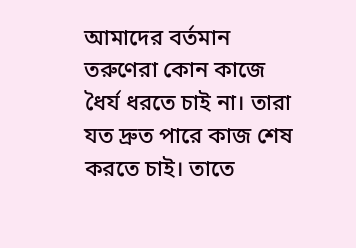আমাদের বর্তমান তরুণেরা কোন কাজে ধৈর্য ধরতে চাই না। তারা যত দ্রুত পারে কাজ শেষ করতে চাই। তাতে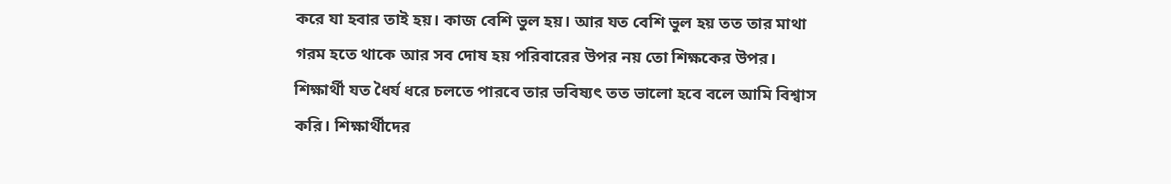করে যা হবার তাই হয়। কাজ বেশি ভুল হয়। আর যত বেশি ভুল হয় তত তার মাথা গরম হতে থাকে আর সব দোষ হয় পরিবারের উপর নয় তো শিক্ষকের উপর। শিক্ষার্থী যত ধৈর্য ধরে চলতে পারবে তার ভবিষ্যৎ তত ভালো হবে বলে আমি বিশ্বাস করি। শিক্ষার্থীদের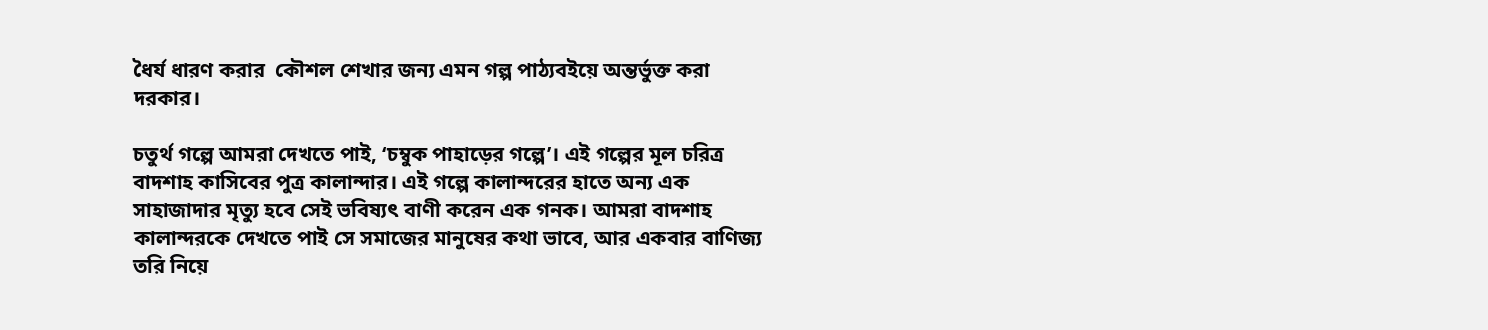ধৈর্য ধারণ করার  কৌশল শেখার জন্য এমন গল্প পাঠ্যবইয়ে অন্তর্ভুক্ত করা দরকার।

চতুর্থ গল্পে আমরা দেখতে পাই, ‘চম্বুক পাহাড়ের গল্পে’। এই গল্পের মূল চরিত্র বাদশাহ কাসিবের পুত্র কালান্দার। এই গল্পে কালান্দরের হাতে অন্য এক সাহাজাদার মৃত্যু হবে সেই ভবিষ্যৎ বাণী করেন এক গনক। আমরা বাদশাহ কালান্দরকে দেখতে পাই সে সমাজের মানুষের কথা ভাবে, আর একবার বাণিজ্য তরি নিয়ে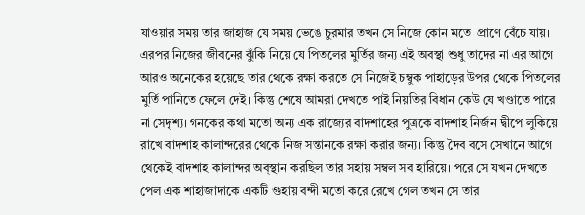যাওয়ার সময় তার জাহাজ যে সময় ভেঙে চুরমার তখন সে নিজে কোন মতে  প্রাণে বেঁচে যায়। এরপর নিজের জীবনের ঝুঁকি নিয়ে যে পিতলের মুর্তির জন্য এই অবস্থা শুধু তাদের না এর আগে আরও অনেকের হয়েছে তার থেকে রক্ষা করতে সে নিজেই চম্বুক পাহাড়ের উপর থেকে পিতলের মুর্তি পানিতে ফেলে দেই। কিন্তু শেষে আমরা দেখতে পাই নিয়তির বিধান কেউ যে খণ্ডাতে পারে না সেদৃশ্য। গনকের কথা মতো অন্য এক রাজ্যের বাদশাহের পুত্রকে বাদশাহ নির্জন দ্বীপে লুকিয়ে রাখে বাদশাহ কালান্দরের থেকে নিজ সন্তানকে রক্ষা করার জন্য। কিন্তু দৈব বসে সেখানে আগে থেকেই বাদশাহ কালান্দর অব্স্থান করছিল তার সহায় সম্বল সব হারিয়ে। পরে সে যখন দেখতে পেল এক শাহাজাদাকে একটি গুহায় বন্দী মতো করে রেখে গেল তখন সে তার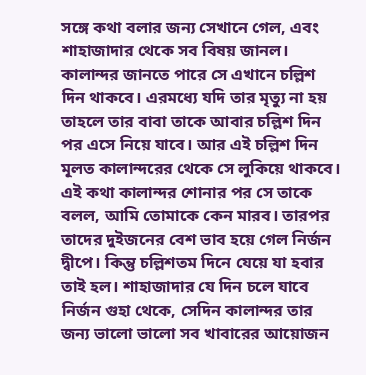সঙ্গে কথা বলার জন্য সেখানে গেল, এবং শাহাজাদার থেকে সব বিষয় জানল। কালান্দর জানতে পারে সে এখানে চল্লিশ দিন থাকবে। এরমধ্যে যদি তার মৃত্যু না হয় তাহলে তার বাবা তাকে আবার চল্লিশ দিন পর এসে নিয়ে যাবে। আর এই চল্লিশ দিন মূলত কালান্দরের থেকে সে লুকিয়ে থাকবে। এই কথা কালান্দর শোনার পর সে তাকে বলল, আমি তোমাকে কেন মারব। তারপর তাদের দুইজনের বেশ ভাব হয়ে গেল নির্জন দ্বীপে। কিন্তু চল্লিশতম দিনে যেয়ে যা হবার তাই হল। শাহাজাদার যে দিন চলে যাবে নির্জন গুহা থেকে, সেদিন কালান্দর তার জন্য ভালো ভালো সব খাবারের আয়োজন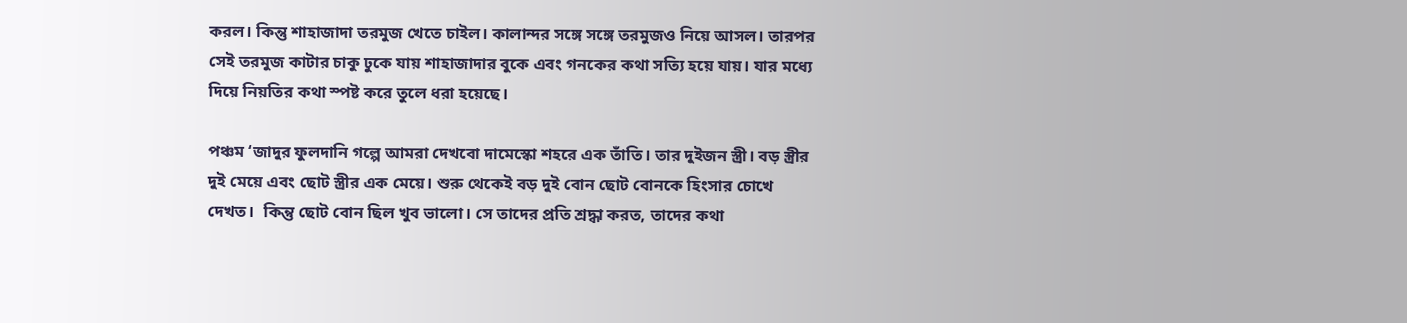করল। কিন্তু শাহাজাদা তরমুজ খেতে চাইল। কালান্দর সঙ্গে সঙ্গে তরমুজও নিয়ে আসল। তারপর সেই তরমুজ কাটার চাকু ঢুকে যায় শাহাজাদার বুকে এবং গনকের কথা সত্যি হয়ে যায়। যার মধ্যে দিয়ে নিয়তির কথা স্পষ্ট করে তুলে ধরা হয়েছে।

পঞ্চম ‘জাদুর ফুলদানি গল্পে আমরা দেখবো দামেস্কো শহরে এক তাঁতি। তার দুইজন স্ত্রী। বড় স্ত্রীর দুই মেয়ে এবং ছোট স্ত্রীর এক মেয়ে। শুরু থেকেই বড় দুই বোন ছোট বোনকে হিংসার চোখে দেখত।  কিন্তু ছোট বোন ছিল খুব ভালো। সে তাদের প্রতি শ্রদ্ধা করত, তাদের কথা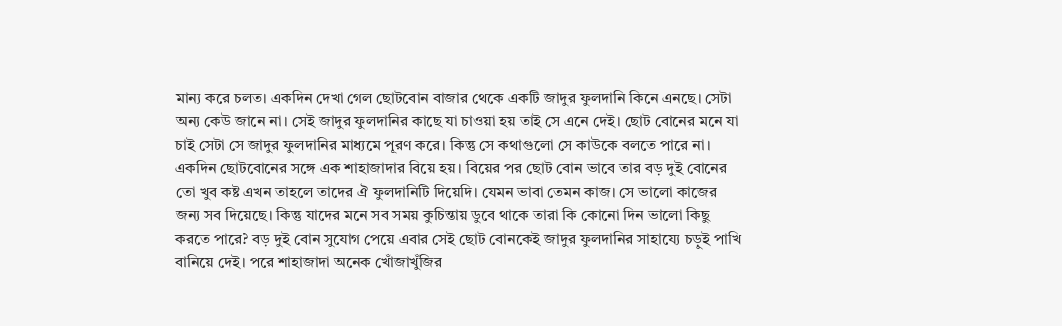মান্য করে চলত। একদিন দেখা গেল ছোটবোন বাজার থেকে একটি জাদুর ফুলদানি কিনে এনছে। সেটা অন্য কেউ জানে না। সেই জাদুর ফুলদানির কাছে যা চাওয়া হয় তাই সে এনে দেই। ছোট বোনের মনে যা চাই সেটা সে জাদুর ফুলদানির মাধ্যমে পূরণ করে। কিন্তু সে কথাগুলো সে কাউকে বলতে পারে না। একদিন ছোটবোনের সঙ্গে এক শাহাজাদার বিয়ে হয়। বিয়ের পর ছোট বোন ভাবে তার বড় দুই বোনের তো খুব কষ্ট এখন তাহলে তাদের ঐ ফুলদানিটি দিয়েদি। যেমন ভাবা তেমন কাজ। সে ভালো কাজের জন্য সব দিয়েছে। কিন্তু যাদের মনে সব সময় কুচিন্তায় ডুবে থাকে তারা কি কোনো দিন ভালো কিছু করতে পারে? বড় দুই বোন সুযোগ পেয়ে এবার সেই ছোট বোনকেই জাদুর ফুলদানির সাহায্যে চড়ুই পাখি বানিয়ে দেই। পরে শাহাজাদা অনেক খোঁজাখুঁজির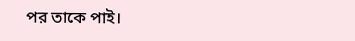পর তাকে পাই।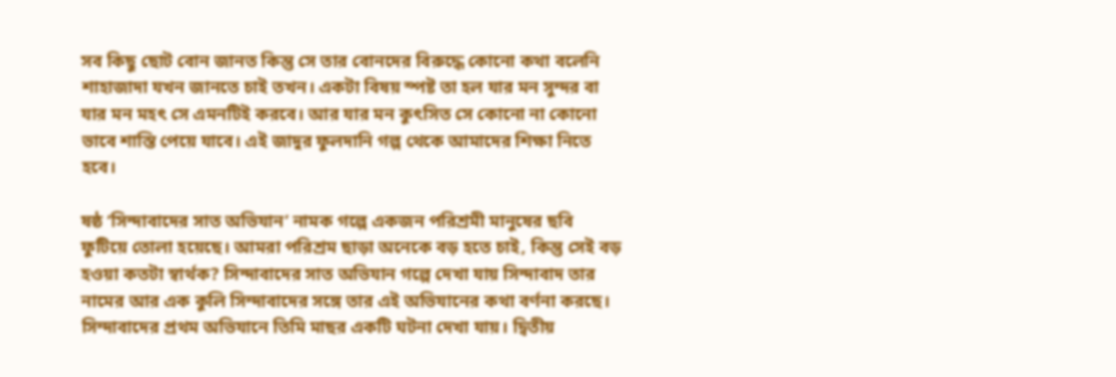সব কিছু ছোট বোন জানত কিন্তু সে তার বোনদের বিরুদ্ধে কোনো কথা বলেনি শাহাজাদা যখন জানতে চাই তখন। একটা বিষয় স্পষ্ট তা হল যার মন সুন্দর বা যার মন মহৎ সে এমনটিই করবে। আর যার মন কুৎসিত সে কোনো না কোনো ভাবে শাস্তি পেয়ে যাবে। এই জাদুর ফুলদানি গল্প থেকে আমাদের শিক্ষা নিতে হবে।

ষষ্ঠ ‘সিন্দাবাদের সাত অভিযান’ নামক গল্পে একজন পরিশ্রমী মানুষের ছবি ফুটিয়ে তোলা হয়েছে। আমরা পরিশ্রম ছাড়া অনেকে বড় হতে চাই, কিন্তু সেই বড় হওয়া কতটা স্বার্থক? সিন্দাবাদের সাত অভিযান গল্পে দেখা যায় সিন্দাবাদ তার নামের আর এক কুলি সিন্দাবাদের সঙ্গে তার এই অভিযানের কথা বর্ণনা করছে। সিন্দাবাদের প্রথম অভিযানে তিমি মাছর একটি ঘটনা দেখা যায়। দ্বিতীয়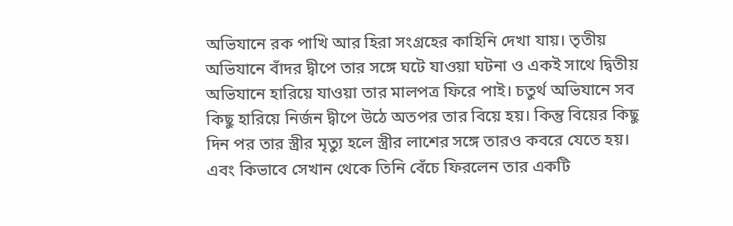অভিযানে রক পাখি আর হিরা সংগ্রহের কাহিনি দেখা যায়। তৃতীয় অভিযানে বাঁদর দ্বীপে তার সঙ্গে ঘটে যাওয়া ঘটনা ও একই সাথে দ্বিতীয় অভিযানে হারিয়ে যাওয়া তার মালপত্র ফিরে পাই। চতুর্থ অভিযানে সব কিছু হারিয়ে নির্জন দ্বীপে উঠে অতপর তার বিয়ে হয়। কিন্তু বিয়ের কিছু দিন পর তার স্ত্রীর মৃত্যু হলে স্ত্রীর লাশের সঙ্গে তারও কবরে যেতে হয়। এবং কিভাবে সেখান থেকে তিনি বেঁচে ফিরলেন তার একটি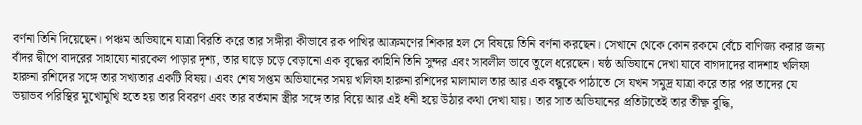বর্ণনা তিনি দিয়েছেন। পঞ্চম অভিযানে যাত্রা বিরতি করে তার সঙ্গীরা কীভাবে রক পাখির আক্রমণের শিকার হল সে বিষয়ে তিনি বর্ণনা করছেন। সেখানে থেকে কোন রকমে বেঁচে বাণিজ্য করার জন্য বাঁদর দ্বীপে বাদরের সাহায্যে নারকেল পাড়ার দৃশ্য, তার ঘাড়ে চড়ে বেড়ানো এক বৃদ্ধের কাহিনি তিনি সুন্দর এবং সাবলীল ভাবে তুলে ধরেছেন। ষষ্ঠ অভিযানে দেখা যাবে বাগদাদের বাদশাহ খলিফা হারুনা রশিদের সঙ্গে তার সখ্যতার একটি বিষয়। এবং শেষ সপ্তম অভিযানের সময় খলিফা হারুনা রশিদের মালামাল তার আর এক বন্ধুকে পাঠাতে সে যখন সমুদ্র যাত্রা করে তার পর তাদের যে ভয়াভব পরিস্থির মুখোমুখি হতে হয় তার বিবরণ এবং তার বর্তমান স্ত্রীর সঙ্গে তার বিয়ে আর এই ধনী হয়ে উঠার কথা দেখা যায়। তার সাত অভিযানের প্রতিটাতেই তার তীক্ষ্ণ বুদ্ধি,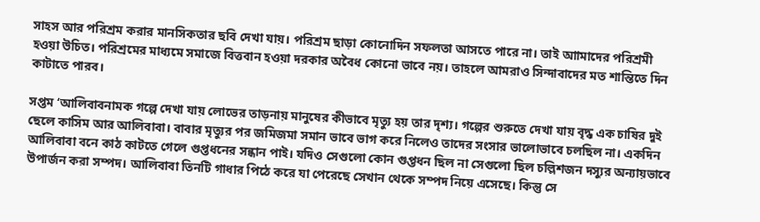সাহস আর পরিশ্রম করার মানসিকতার ছবি দেখা যায়। পরিশ্রম ছাড়া কোনোদিন সফলতা আসতে পারে না। তাই আামাদের পরিশ্রমী হওয়া উচিত। পরিশ্রমের মাধ্যমে সমাজে বিত্তবান হওয়া দরকার অবৈধ কোনো ভাবে নয়। তাহলে আমরাও সিন্দাবাদের মত শান্তিতে দিন কাটাতে পারব।

সপ্তম ‘আলিবাবনামক গল্পে দেখা যায় লোভের তাড়নায় মানুষের কীভাবে মৃত্যু হয় তার দৃশ্য। গল্পের শুরুতে দেখা যায় বৃদ্ধ এক চাষির দুই ছেলে কাসিম আর আলিবাবা। বাবার মৃত্যুর পর জমিজমা সমান ভাবে ভাগ করে নিলেও তাদের সংসার ভালোভাবে চলছিল না। একদিন আলিবাবা বনে কাঠ কাটতে গেলে গুপ্তধনের সন্ধান পাই। যদিও সেগুলো কোন গুপ্তধন ছিল না সেগুলো ছিল চল্লিশজন দস্যুর অন্যায়ভাবে উপার্জন করা সম্পদ। আলিবাবা তিনটি গাধার পিঠে করে যা পেরেছে সেখান থেকে সম্পদ নিয়ে এসেছে। কিন্তু সে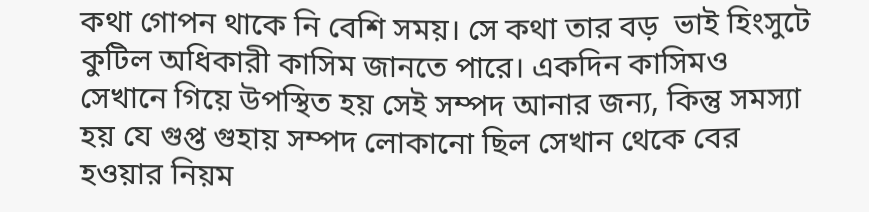কথা গোপন থাকে নি বেশি সময়। সে কথা তার বড়  ভাই হিংসুটে কুটিল অধিকারী কাসিম জানতে পারে। একদিন কাসিমও সেখানে গিয়ে উপস্থিত হয় সেই সম্পদ আনার জন্য, কিন্তু সমস্যা হয় যে গুপ্ত গুহায় সম্পদ লোকানো ছিল সেখান থেকে বের হওয়ার নিয়ম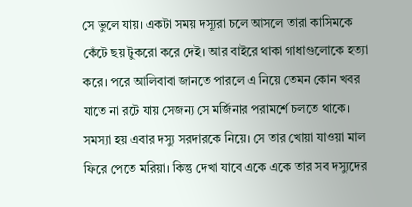সে ভুলে যায়। একটা সময় দস্যূরা চলে আসলে তারা কাসিমকে কেঁটে ছয় টুকরো করে দেই। আর বাইরে থাকা গাধাগুলোকে হত্যা করে। পরে আলিবাবা জানতে পারলে এ নিয়ে তেমন কোন খবর যাতে না রটে যায় সেজন্য সে মর্জিনার পরামর্শে চলতে থাকে। সমস্যা হয় এবার দস্যু সরদারকে নিয়ে। সে তার খোয়া যাওয়া মাল ফিরে পেতে মরিয়া। কিন্তু দেখা যাবে একে একে তার সব দস্যুদের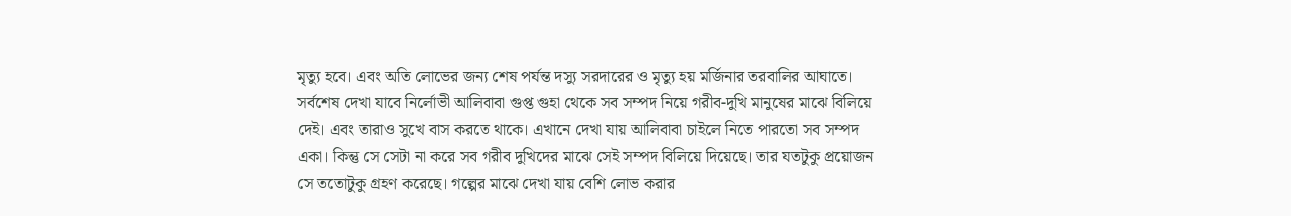মৃত্যু হবে। এবং অতি লোভের জন্য শেষ পর্যন্ত দস্যু সরদারের ও মৃত্যু হয় মর্জিনার তরবালির আঘাতে। সর্বশেষ দেখা যাবে নির্লোভী আলিবাবা গুপ্ত গুহা থেকে সব সম্পদ নিয়ে গরীব-দুখি মানুষের মাঝে বিলিয়ে দেই। এবং তারাও সুখে বাস করতে থাকে। এখানে দেখা যায় আলিবাবা চাইলে নিতে পারতো সব সম্পদ একা। কিন্তু সে সেটা না করে সব গরীব দুখিদের মাঝে সেই সম্পদ বিলিয়ে দিয়েছে। তার যতটুকু প্রয়োজন সে ততোটুকু গ্রহণ করেছে। গল্পের মাঝে দেখা যায় বেশি লোভ করার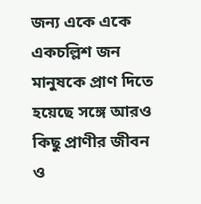জন্য একে একে একচল্লিশ জন মানুষকে প্রাণ দিতে হয়েছে সঙ্গে আরও কিছু প্রাণীর জীবন ও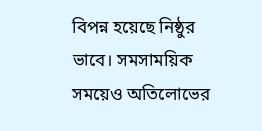বিপন্ন হয়েছে নিষ্ঠুর ভাবে। সমসাময়িক সময়েও অতিলোভের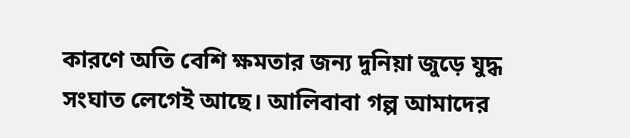কারণে অতি বেশি ক্ষমতার জন্য দুনিয়া জুড়ে যুদ্ধ সংঘাত লেগেই আছে। আলিবাবা গল্প আমাদের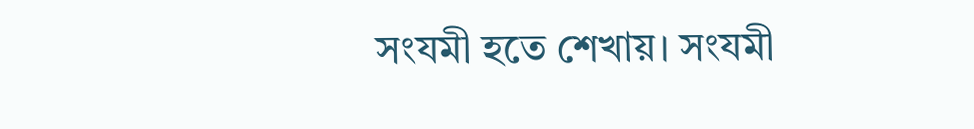সংযমী হতে শেখায়। সংযমী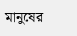মানুষের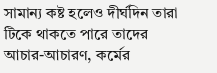সামান্য কষ্ট হলেও দীর্ঘদিন তারা টিকে থাকতে পারে তাদের আচার-আচারণ, কর্মের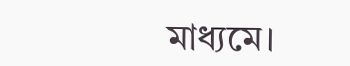মাধ্যমে।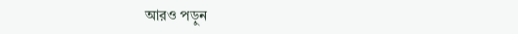আরও পড়ুন